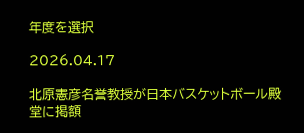年度を選択

2026.04.17

北原憲彦名誉教授が日本バスケットボール殿堂に掲額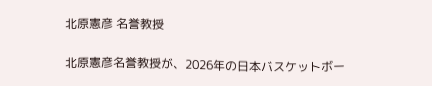北原憲彦 名誉教授

北原憲彦名誉教授が、2026年の日本バスケットボー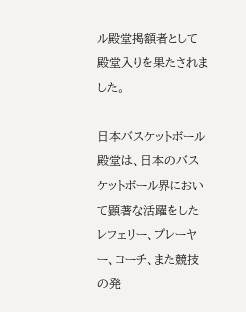ル殿堂掲額者として殿堂入りを果たされました。

日本バスケットボール殿堂は、日本のバスケットボール界において顕著な活躍をしたレフェリー、プレーヤー、コーチ、また競技の発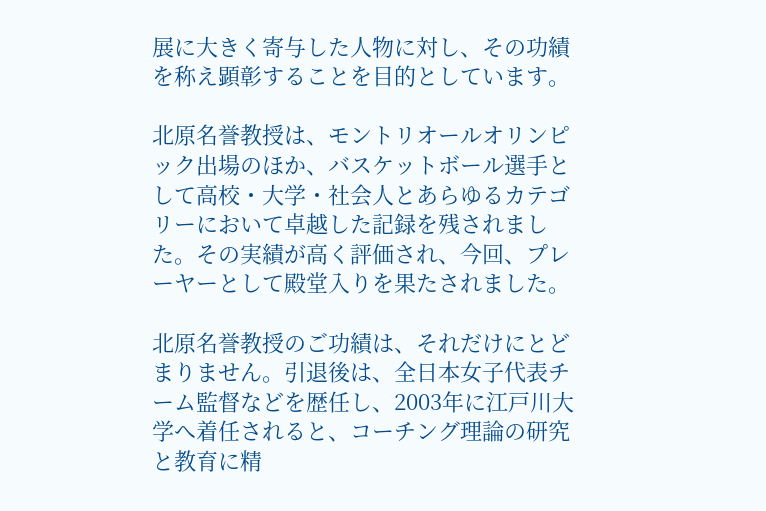展に大きく寄与した人物に対し、その功績を称え顕彰することを目的としています。

北原名誉教授は、モントリオールオリンピック出場のほか、バスケットボール選手として高校・大学・社会人とあらゆるカテゴリーにおいて卓越した記録を残されました。その実績が高く評価され、今回、プレーヤーとして殿堂入りを果たされました。

北原名誉教授のご功績は、それだけにとどまりません。引退後は、全日本女子代表チーム監督などを歴任し、2003年に江戸川大学へ着任されると、コーチング理論の研究と教育に精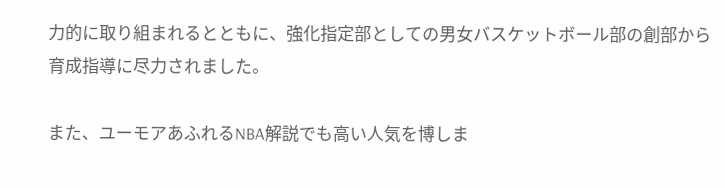力的に取り組まれるとともに、強化指定部としての男女バスケットボール部の創部から育成指導に尽力されました。

また、ユーモアあふれるNBA解説でも高い人気を博しま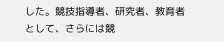した。競技指導者、研究者、教育者として、さらには競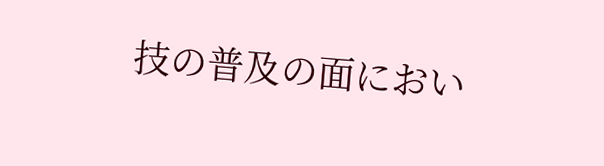技の普及の面におい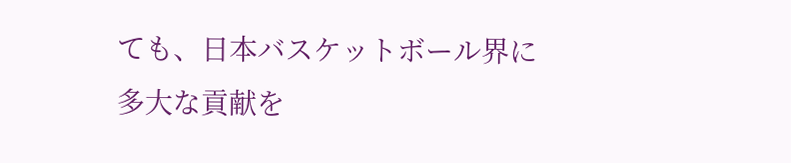ても、日本バスケットボール界に多大な貢献を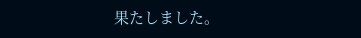果たしました。